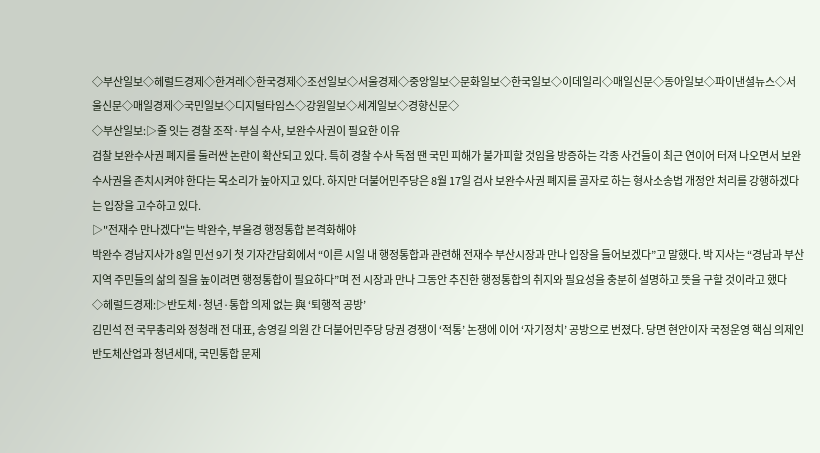◇부산일보◇헤럴드경제◇한겨레◇한국경제◇조선일보◇서울경제◇중앙일보◇문화일보◇한국일보◇이데일리◇매일신문◇동아일보◇파이낸셜뉴스◇서울신문◇매일경제◇국민일보◇디지털타임스◇강원일보◇세계일보◇경향신문◇
◇부산일보:▷줄 잇는 경찰 조작·부실 수사, 보완수사권이 필요한 이유
검찰 보완수사권 폐지를 둘러싼 논란이 확산되고 있다. 특히 경찰 수사 독점 땐 국민 피해가 불가피할 것임을 방증하는 각종 사건들이 최근 연이어 터져 나오면서 보완수사권을 존치시켜야 한다는 목소리가 높아지고 있다. 하지만 더불어민주당은 8월 17일 검사 보완수사권 폐지를 골자로 하는 형사소송법 개정안 처리를 강행하겠다는 입장을 고수하고 있다.
▷"전재수 만나겠다"는 박완수, 부울경 행정통합 본격화해야
박완수 경남지사가 8일 민선 9기 첫 기자간담회에서 “이른 시일 내 행정통합과 관련해 전재수 부산시장과 만나 입장을 들어보겠다”고 말했다. 박 지사는 “경남과 부산 지역 주민들의 삶의 질을 높이려면 행정통합이 필요하다”며 전 시장과 만나 그동안 추진한 행정통합의 취지와 필요성을 충분히 설명하고 뜻을 구할 것이라고 했다
◇헤럴드경제:▷반도체·청년·통합 의제 없는 與 ‘퇴행적 공방’
김민석 전 국무총리와 정청래 전 대표, 송영길 의원 간 더불어민주당 당권 경쟁이 ‘적통’ 논쟁에 이어 ‘자기정치’ 공방으로 번졌다. 당면 현안이자 국정운영 핵심 의제인 반도체산업과 청년세대, 국민통합 문제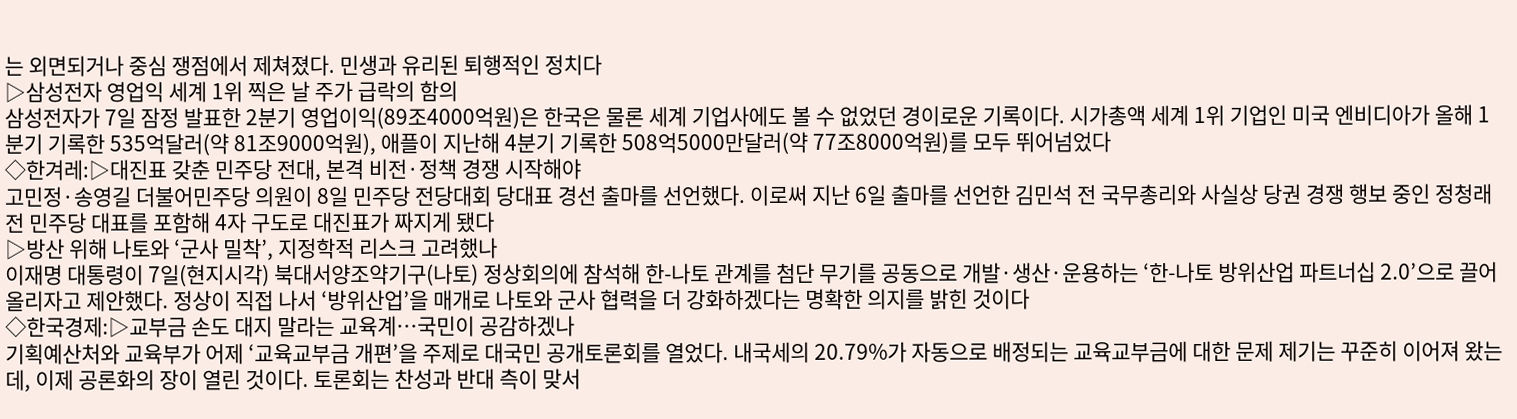는 외면되거나 중심 쟁점에서 제쳐졌다. 민생과 유리된 퇴행적인 정치다
▷삼성전자 영업익 세계 1위 찍은 날 주가 급락의 함의
삼성전자가 7일 잠정 발표한 2분기 영업이익(89조4000억원)은 한국은 물론 세계 기업사에도 볼 수 없었던 경이로운 기록이다. 시가총액 세계 1위 기업인 미국 엔비디아가 올해 1분기 기록한 535억달러(약 81조9000억원), 애플이 지난해 4분기 기록한 508억5000만달러(약 77조8000억원)를 모두 뛰어넘었다
◇한겨레:▷대진표 갖춘 민주당 전대, 본격 비전·정책 경쟁 시작해야
고민정·송영길 더불어민주당 의원이 8일 민주당 전당대회 당대표 경선 출마를 선언했다. 이로써 지난 6일 출마를 선언한 김민석 전 국무총리와 사실상 당권 경쟁 행보 중인 정청래 전 민주당 대표를 포함해 4자 구도로 대진표가 짜지게 됐다
▷방산 위해 나토와 ‘군사 밀착’, 지정학적 리스크 고려했나
이재명 대통령이 7일(현지시각) 북대서양조약기구(나토) 정상회의에 참석해 한-나토 관계를 첨단 무기를 공동으로 개발·생산·운용하는 ‘한-나토 방위산업 파트너십 2.0’으로 끌어올리자고 제안했다. 정상이 직접 나서 ‘방위산업’을 매개로 나토와 군사 협력을 더 강화하겠다는 명확한 의지를 밝힌 것이다
◇한국경제:▷교부금 손도 대지 말라는 교육계…국민이 공감하겠나
기획예산처와 교육부가 어제 ‘교육교부금 개편’을 주제로 대국민 공개토론회를 열었다. 내국세의 20.79%가 자동으로 배정되는 교육교부금에 대한 문제 제기는 꾸준히 이어져 왔는데, 이제 공론화의 장이 열린 것이다. 토론회는 찬성과 반대 측이 맞서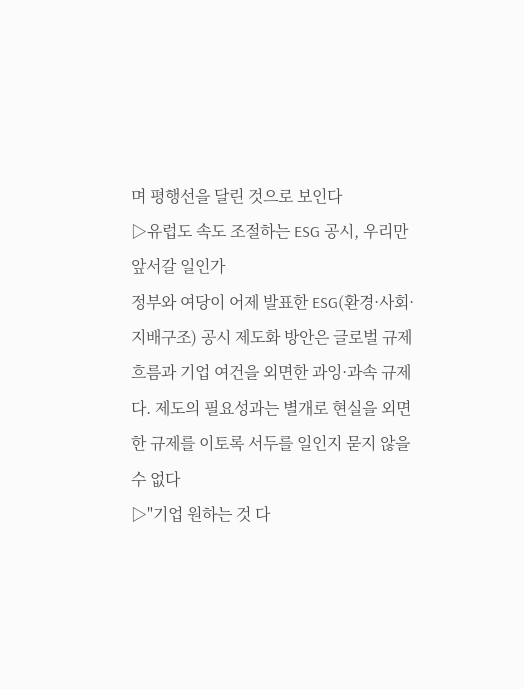며 평행선을 달린 것으로 보인다
▷유럽도 속도 조절하는 ESG 공시, 우리만 앞서갈 일인가
정부와 여당이 어제 발표한 ESG(환경·사회·지배구조) 공시 제도화 방안은 글로벌 규제 흐름과 기업 여건을 외면한 과잉·과속 규제다. 제도의 필요성과는 별개로 현실을 외면한 규제를 이토록 서두를 일인지 묻지 않을 수 없다
▷"기업 원하는 것 다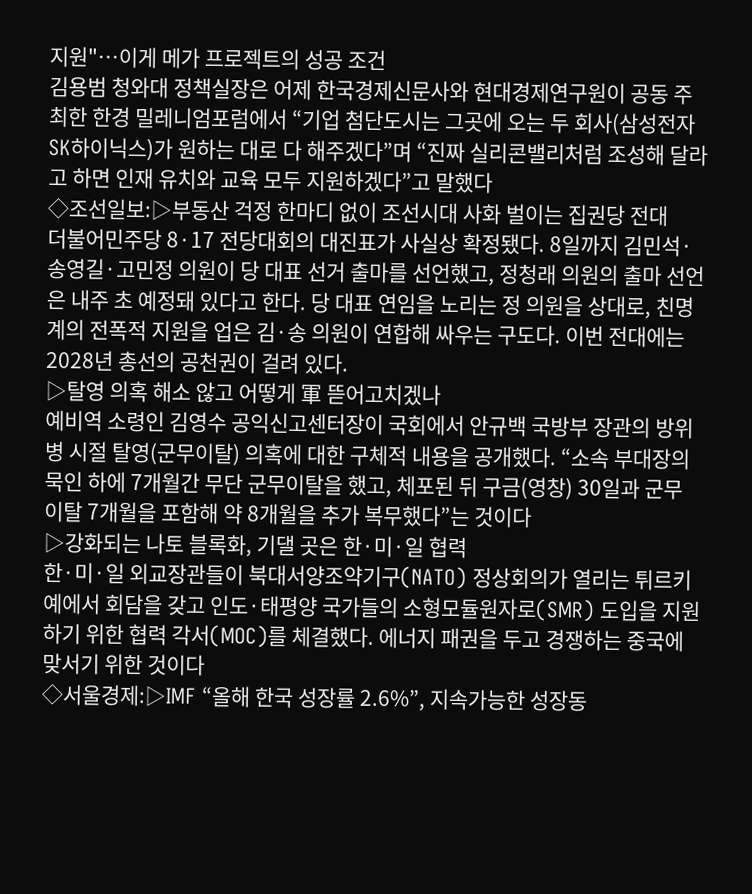지원"…이게 메가 프로젝트의 성공 조건
김용범 청와대 정책실장은 어제 한국경제신문사와 현대경제연구원이 공동 주최한 한경 밀레니엄포럼에서 “기업 첨단도시는 그곳에 오는 두 회사(삼성전자 SK하이닉스)가 원하는 대로 다 해주겠다”며 “진짜 실리콘밸리처럼 조성해 달라고 하면 인재 유치와 교육 모두 지원하겠다”고 말했다
◇조선일보:▷부동산 걱정 한마디 없이 조선시대 사화 벌이는 집권당 전대
더불어민주당 8·17 전당대회의 대진표가 사실상 확정됐다. 8일까지 김민석·송영길·고민정 의원이 당 대표 선거 출마를 선언했고, 정청래 의원의 출마 선언은 내주 초 예정돼 있다고 한다. 당 대표 연임을 노리는 정 의원을 상대로, 친명계의 전폭적 지원을 업은 김·송 의원이 연합해 싸우는 구도다. 이번 전대에는 2028년 총선의 공천권이 걸려 있다.
▷탈영 의혹 해소 않고 어떻게 軍 뜯어고치겠나
예비역 소령인 김영수 공익신고센터장이 국회에서 안규백 국방부 장관의 방위병 시절 탈영(군무이탈) 의혹에 대한 구체적 내용을 공개했다. “소속 부대장의 묵인 하에 7개월간 무단 군무이탈을 했고, 체포된 뒤 구금(영창) 30일과 군무 이탈 7개월을 포함해 약 8개월을 추가 복무했다”는 것이다
▷강화되는 나토 블록화, 기댈 곳은 한·미·일 협력
한·미·일 외교장관들이 북대서양조약기구(NATO) 정상회의가 열리는 튀르키예에서 회담을 갖고 인도·태평양 국가들의 소형모듈원자로(SMR) 도입을 지원하기 위한 협력 각서(MOC)를 체결했다. 에너지 패권을 두고 경쟁하는 중국에 맞서기 위한 것이다
◇서울경제:▷IMF “올해 한국 성장률 2.6%”, 지속가능한 성장동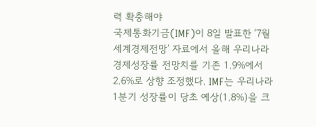력 확충해야
국제통화기금(IMF)이 8일 발표한 ‘7월 세계경제전망’ 자료에서 올해 우리나라 경제성장률 전망치를 기존 1.9%에서 2.6%로 상향 조정했다. IMF는 우리나라 1분기 성장률이 당초 예상(1.8%)을 크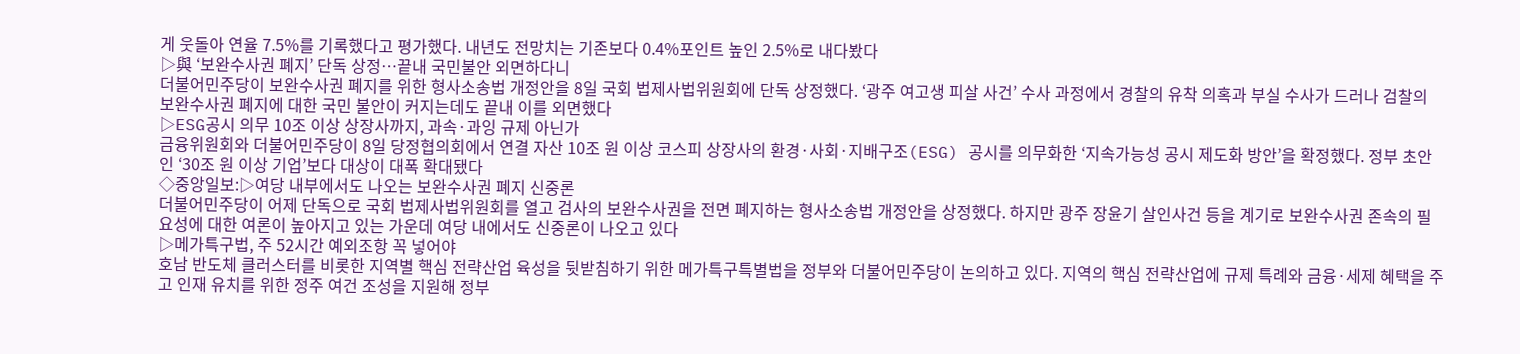게 웃돌아 연율 7.5%를 기록했다고 평가했다. 내년도 전망치는 기존보다 0.4%포인트 높인 2.5%로 내다봤다
▷與 ‘보완수사권 폐지’ 단독 상정…끝내 국민불안 외면하다니
더불어민주당이 보완수사권 폐지를 위한 형사소송법 개정안을 8일 국회 법제사법위원회에 단독 상정했다. ‘광주 여고생 피살 사건’ 수사 과정에서 경찰의 유착 의혹과 부실 수사가 드러나 검찰의 보완수사권 폐지에 대한 국민 불안이 커지는데도 끝내 이를 외면했다
▷ESG공시 의무 10조 이상 상장사까지, 과속·과잉 규제 아닌가
금융위원회와 더불어민주당이 8일 당정협의회에서 연결 자산 10조 원 이상 코스피 상장사의 환경·사회·지배구조(ESG) 공시를 의무화한 ‘지속가능성 공시 제도화 방안’을 확정했다. 정부 초안인 ‘30조 원 이상 기업’보다 대상이 대폭 확대됐다
◇중앙일보:▷여당 내부에서도 나오는 보완수사권 폐지 신중론
더불어민주당이 어제 단독으로 국회 법제사법위원회를 열고 검사의 보완수사권을 전면 폐지하는 형사소송법 개정안을 상정했다. 하지만 광주 장윤기 살인사건 등을 계기로 보완수사권 존속의 필요성에 대한 여론이 높아지고 있는 가운데 여당 내에서도 신중론이 나오고 있다
▷메가특구법, 주 52시간 예외조항 꼭 넣어야
호남 반도체 클러스터를 비롯한 지역별 핵심 전략산업 육성을 뒷받침하기 위한 메가특구특별법을 정부와 더불어민주당이 논의하고 있다. 지역의 핵심 전략산업에 규제 특례와 금융·세제 혜택을 주고 인재 유치를 위한 정주 여건 조성을 지원해 정부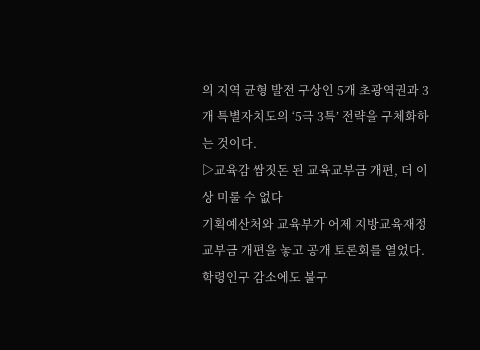의 지역 균형 발전 구상인 5개 초광역권과 3개 특별자치도의 ‘5극 3특’ 전략을 구체화하는 것이다.
▷교육감 쌈짓돈 된 교육교부금 개편, 더 이상 미룰 수 없다
기획예산처와 교육부가 어제 지방교육재정교부금 개편을 놓고 공개 토론회를 열었다. 학령인구 감소에도 불구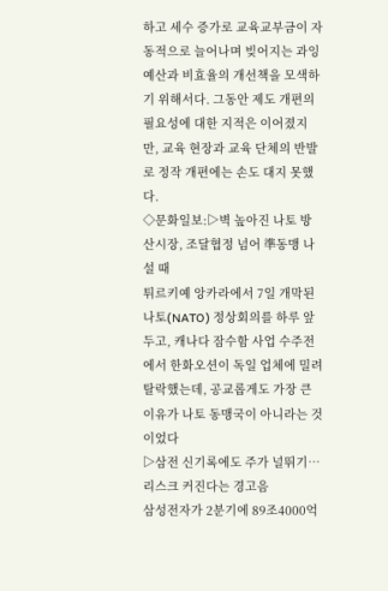하고 세수 증가로 교육교부금이 자동적으로 늘어나며 빚어지는 과잉 예산과 비효율의 개선책을 모색하기 위해서다. 그동안 제도 개편의 필요성에 대한 지적은 이어졌지만, 교육 현장과 교육 단체의 반발로 정작 개편에는 손도 대지 못했다.
◇문화일보:▷벽 높아진 나토 방산시장, 조달협정 넘어 準동맹 나설 때
튀르키예 앙카라에서 7일 개막된 나토(NATO) 정상회의를 하루 앞두고, 캐나다 잠수함 사업 수주전에서 한화오션이 독일 업체에 밀려 탈락했는데, 공교롭게도 가장 큰 이유가 나토 동맹국이 아니라는 것이었다
▷삼전 신기록에도 주가 널뛰기… 리스크 커진다는 경고음
삼성전자가 2분기에 89조4000억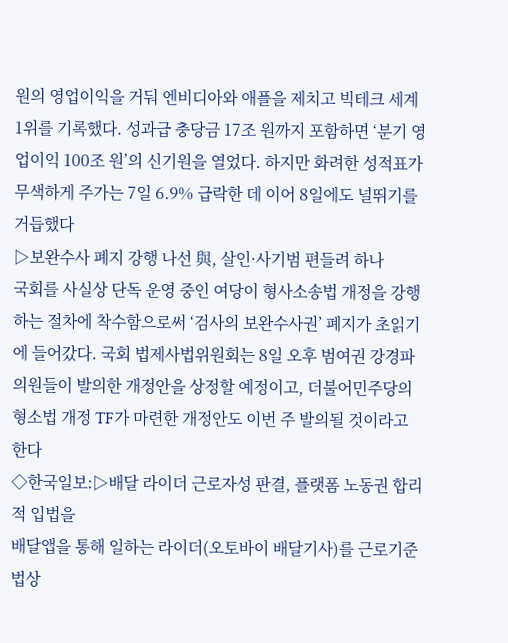원의 영업이익을 거둬 엔비디아와 애플을 제치고 빅테크 세계 1위를 기록했다. 성과급 충당금 17조 원까지 포함하면 ‘분기 영업이익 100조 원’의 신기원을 열었다. 하지만 화려한 성적표가 무색하게 주가는 7일 6.9% 급락한 데 이어 8일에도 널뛰기를 거듭했다
▷보완수사 폐지 강행 나선 與, 살인·사기범 편들려 하나
국회를 사실상 단독 운영 중인 여당이 형사소송법 개정을 강행하는 절차에 착수함으로써 ‘검사의 보완수사권’ 폐지가 초읽기에 들어갔다. 국회 법제사법위원회는 8일 오후 범여권 강경파 의원들이 발의한 개정안을 상정할 예정이고, 더불어민주당의 형소법 개정 TF가 마련한 개정안도 이번 주 발의될 것이라고 한다
◇한국일보:▷배달 라이더 근로자성 판결, 플랫폼 노동권 합리적 입법을
배달앱을 통해 일하는 라이더(오토바이 배달기사)를 근로기준법상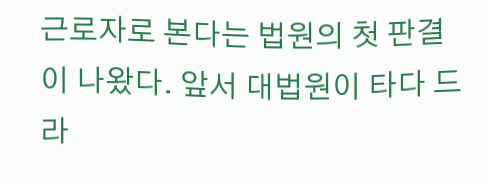근로자로 본다는 법원의 첫 판결이 나왔다. 앞서 대법원이 타다 드라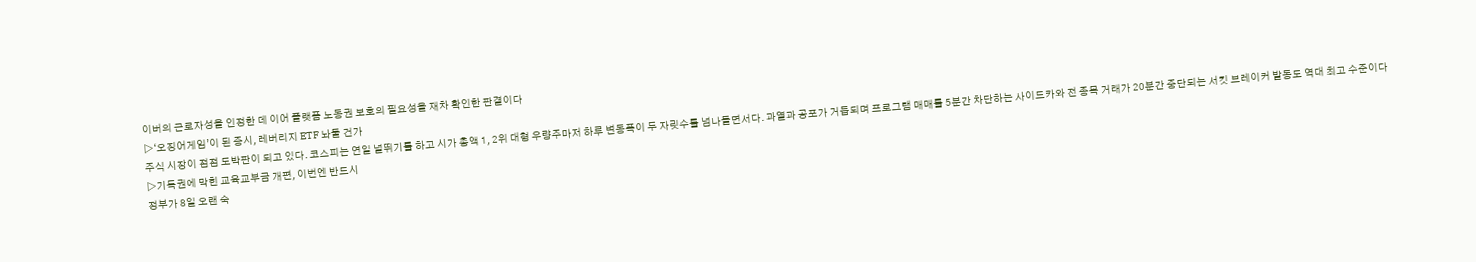이버의 근로자성을 인정한 데 이어 플랫폼 노동권 보호의 필요성을 재차 확인한 판결이다
▷‘오징어게임’이 된 증시, 레버리지 ETF 놔둘 건가
주식 시장이 점점 도박판이 되고 있다. 코스피는 연일 널뛰기를 하고 시가 총액 1, 2위 대형 우량주마저 하루 변동폭이 두 자릿수를 넘나들면서다. 과열과 공포가 거듭되며 프로그램 매매를 5분간 차단하는 사이드카와 전 종목 거래가 20분간 중단되는 서킷 브레이커 발동도 역대 최고 수준이다
▷기득권에 막힌 교육교부금 개편, 이번엔 반드시
정부가 8일 오랜 숙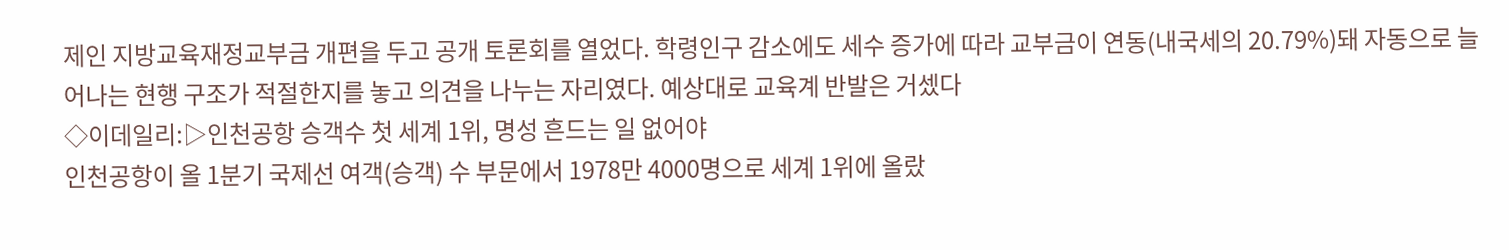제인 지방교육재정교부금 개편을 두고 공개 토론회를 열었다. 학령인구 감소에도 세수 증가에 따라 교부금이 연동(내국세의 20.79%)돼 자동으로 늘어나는 현행 구조가 적절한지를 놓고 의견을 나누는 자리였다. 예상대로 교육계 반발은 거셌다
◇이데일리:▷인천공항 승객수 첫 세계 1위, 명성 흔드는 일 없어야
인천공항이 올 1분기 국제선 여객(승객) 수 부문에서 1978만 4000명으로 세계 1위에 올랐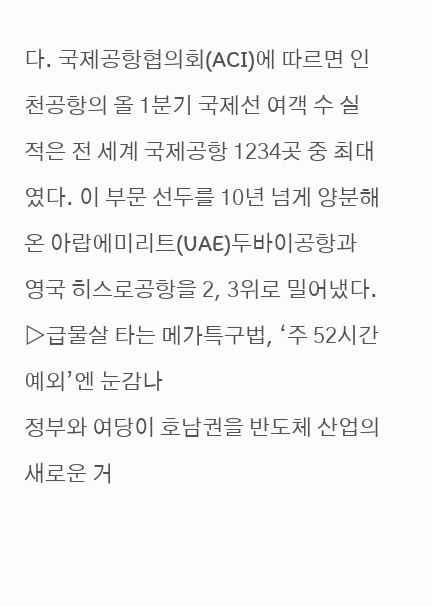다. 국제공항협의회(ACI)에 따르면 인천공항의 올 1분기 국제선 여객 수 실적은 전 세계 국제공항 1234곳 중 최대였다. 이 부문 선두를 10년 넘게 양분해 온 아랍에미리트(UAE)두바이공항과 영국 히스로공항을 2, 3위로 밀어냈다.
▷급물살 타는 메가특구법, ‘주 52시간 예외’엔 눈감나
정부와 여당이 호남권을 반도체 산업의 새로운 거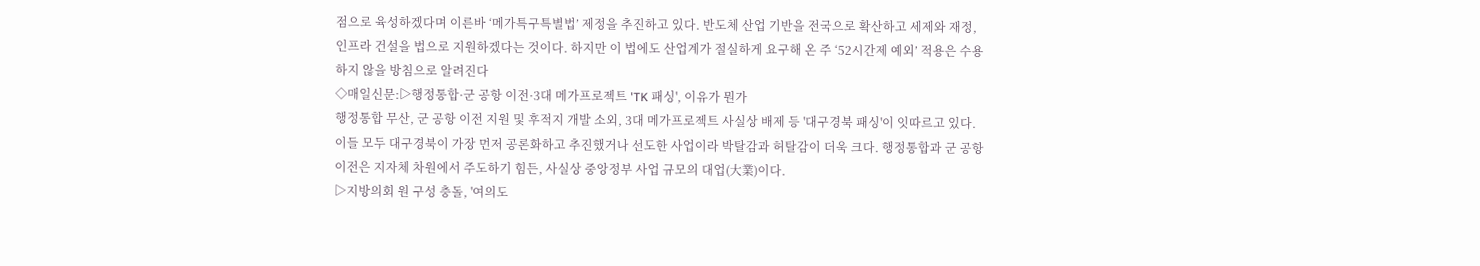점으로 육성하겠다며 이른바 ‘메가특구특별법’ 제정을 추진하고 있다. 반도체 산업 기반을 전국으로 확산하고 세제와 재정, 인프라 건설을 법으로 지원하겠다는 것이다. 하지만 이 법에도 산업계가 절실하게 요구해 온 주 ‘52시간제 예외’ 적용은 수용하지 않을 방침으로 알려진다
◇매일신문:▷행정통합·군 공항 이전·3대 메가프로젝트 'TK 패싱', 이유가 뭔가
행정통합 무산, 군 공항 이전 지원 및 후적지 개발 소외, 3대 메가프로젝트 사실상 배제 등 '대구경북 패싱'이 잇따르고 있다. 이들 모두 대구경북이 가장 먼저 공론화하고 추진했거나 선도한 사업이라 박탈감과 허탈감이 더욱 크다. 행정통합과 군 공항 이전은 지자체 차원에서 주도하기 힘든, 사실상 중앙정부 사업 규모의 대업(大業)이다.
▷지방의회 원 구성 충돌, '여의도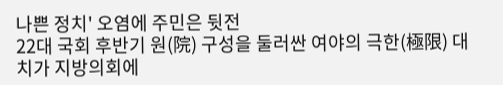나쁜 정치' 오염에 주민은 뒷전
22대 국회 후반기 원(院) 구성을 둘러싼 여야의 극한(極限) 대치가 지방의회에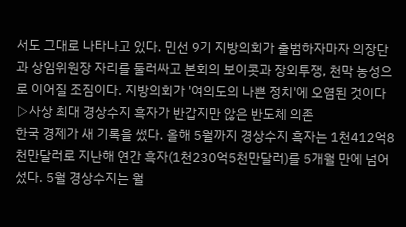서도 그대로 나타나고 있다. 민선 9기 지방의회가 출범하자마자 의장단과 상임위원장 자리를 둘러싸고 본회의 보이콧과 장외투쟁, 천막 농성으로 이어질 조짐이다. 지방의회가 '여의도의 나쁜 정치'에 오염된 것이다
▷사상 최대 경상수지 흑자가 반갑지만 않은 반도체 의존
한국 경제가 새 기록을 썼다. 올해 5월까지 경상수지 흑자는 1천412억8천만달러로 지난해 연간 흑자(1천230억5천만달러)를 5개월 만에 넘어섰다. 5월 경상수지는 월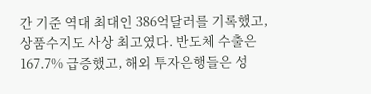간 기준 역대 최대인 386억달러를 기록했고, 상품수지도 사상 최고였다. 반도체 수출은 167.7% 급증했고, 해외 투자은행들은 성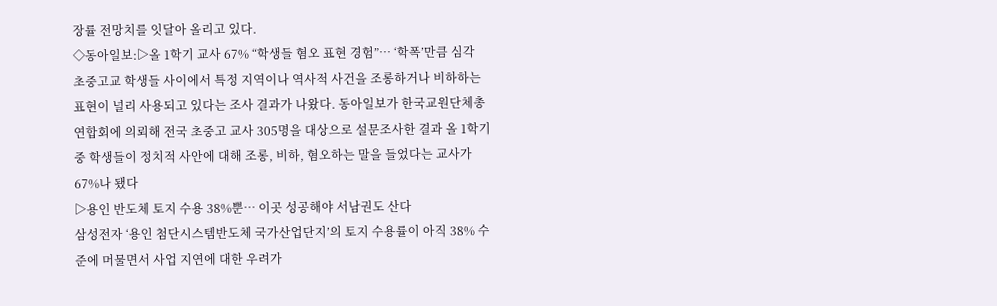장률 전망치를 잇달아 올리고 있다.
◇동아일보:▷올 1학기 교사 67% “학생들 혐오 표현 경험”… ‘학폭’만큼 심각
초중고교 학생들 사이에서 특정 지역이나 역사적 사건을 조롱하거나 비하하는 표현이 널리 사용되고 있다는 조사 결과가 나왔다. 동아일보가 한국교원단체총연합회에 의뢰해 전국 초중고 교사 305명을 대상으로 설문조사한 결과 올 1학기 중 학생들이 정치적 사안에 대해 조롱, 비하, 혐오하는 말을 들었다는 교사가 67%나 됐다
▷용인 반도체 토지 수용 38%뿐… 이곳 성공해야 서남권도 산다
삼성전자 ‘용인 첨단시스템반도체 국가산업단지’의 토지 수용률이 아직 38% 수준에 머물면서 사업 지연에 대한 우려가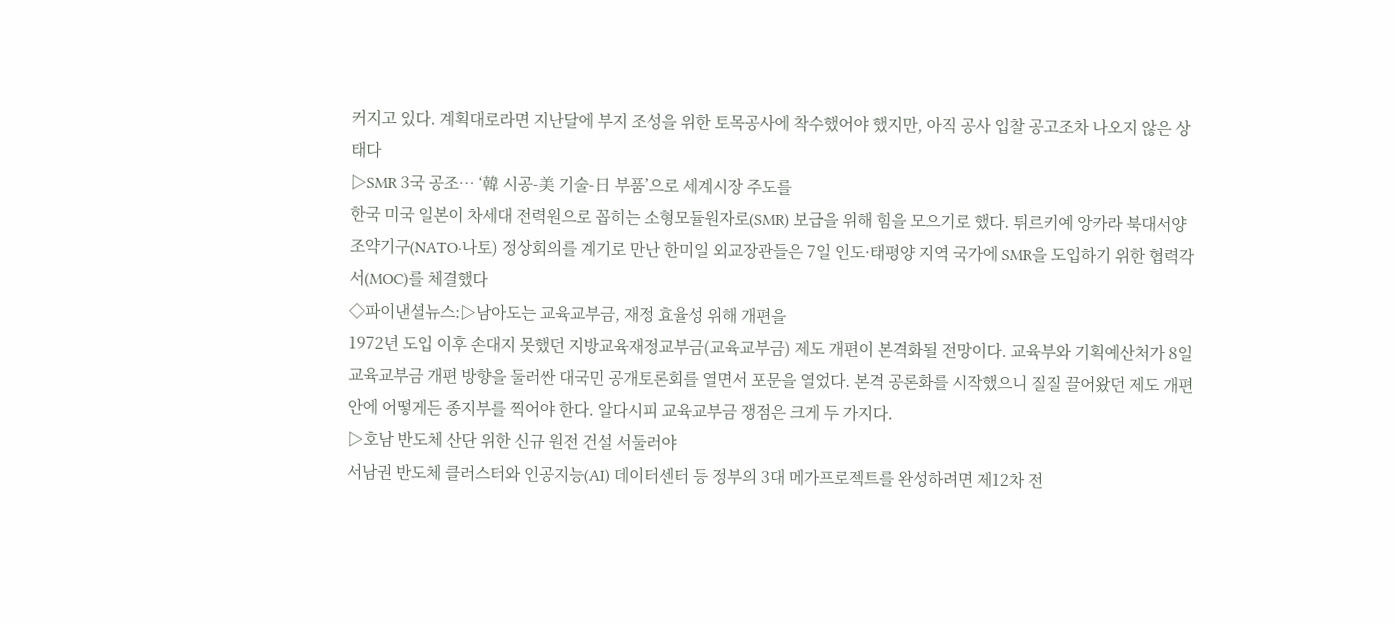커지고 있다. 계획대로라면 지난달에 부지 조성을 위한 토목공사에 착수했어야 했지만, 아직 공사 입찰 공고조차 나오지 않은 상태다
▷SMR 3국 공조… ‘韓 시공-美 기술-日 부품’으로 세계시장 주도를
한국 미국 일본이 차세대 전력원으로 꼽히는 소형모듈원자로(SMR) 보급을 위해 힘을 모으기로 했다. 튀르키예 앙카라 북대서양조약기구(NATO·나토) 정상회의를 계기로 만난 한미일 외교장관들은 7일 인도·태평양 지역 국가에 SMR을 도입하기 위한 협력각서(MOC)를 체결했다
◇파이낸셜뉴스:▷남아도는 교육교부금, 재정 효율성 위해 개편을
1972년 도입 이후 손대지 못했던 지방교육재정교부금(교육교부금) 제도 개편이 본격화될 전망이다. 교육부와 기획예산처가 8일 교육교부금 개편 방향을 둘러싼 대국민 공개토론회를 열면서 포문을 열었다. 본격 공론화를 시작했으니 질질 끌어왔던 제도 개편안에 어떻게든 종지부를 찍어야 한다. 알다시피 교육교부금 쟁점은 크게 두 가지다.
▷호남 반도체 산단 위한 신규 원전 건설 서둘러야
서남권 반도체 클러스터와 인공지능(AI) 데이터센터 등 정부의 3대 메가프로젝트를 완성하려면 제12차 전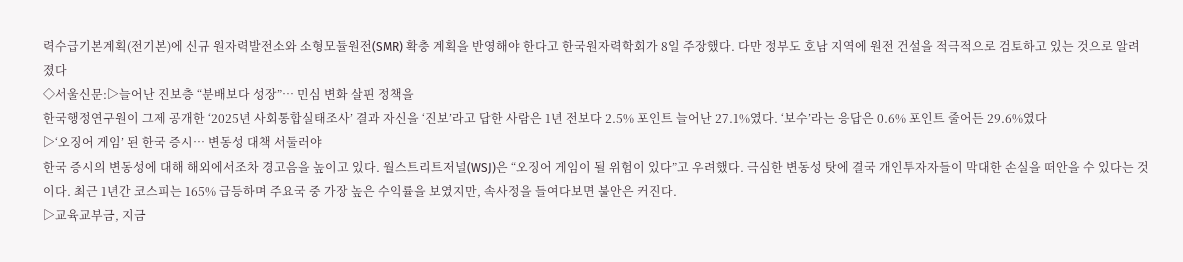력수급기본계획(전기본)에 신규 원자력발전소와 소형모듈원전(SMR) 확충 계획을 반영해야 한다고 한국원자력학회가 8일 주장했다. 다만 정부도 호남 지역에 원전 건설을 적극적으로 검토하고 있는 것으로 알려졌다
◇서울신문:▷늘어난 진보층 “분배보다 성장”… 민심 변화 살핀 정책을
한국행정연구원이 그제 공개한 ‘2025년 사회통합실태조사’ 결과 자신을 ‘진보’라고 답한 사람은 1년 전보다 2.5% 포인트 늘어난 27.1%였다. ‘보수’라는 응답은 0.6% 포인트 줄어든 29.6%였다
▷‘오징어 게임’ 된 한국 증시… 변동성 대책 서둘러야
한국 증시의 변동성에 대해 해외에서조차 경고음을 높이고 있다. 월스트리트저널(WSJ)은 “오징어 게임이 될 위험이 있다”고 우려했다. 극심한 변동성 탓에 결국 개인투자자들이 막대한 손실을 떠안을 수 있다는 것이다. 최근 1년간 코스피는 165% 급등하며 주요국 중 가장 높은 수익률을 보였지만, 속사정을 들여다보면 불안은 커진다.
▷교육교부금, 지금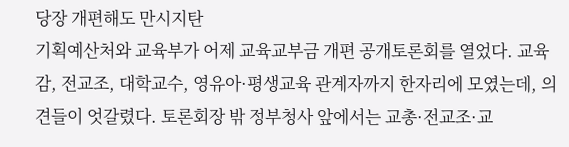당장 개편해도 만시지탄
기획예산처와 교육부가 어제 교육교부금 개편 공개토론회를 열었다. 교육감, 전교조, 대학교수, 영유아·평생교육 관계자까지 한자리에 모였는데, 의견들이 엇갈렸다. 토론회장 밖 정부청사 앞에서는 교총·전교조·교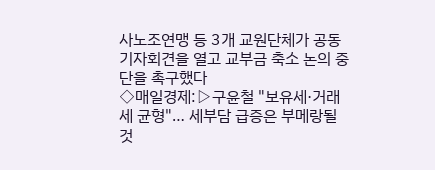사노조연맹 등 3개 교원단체가 공동 기자회견을 열고 교부금 축소 논의 중단을 촉구했다
◇매일경제:▷구윤철 "보유세·거래세 균형"… 세부담 급증은 부메랑될 것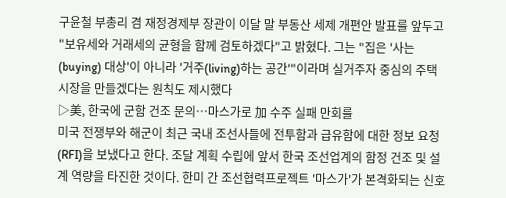구윤철 부총리 겸 재정경제부 장관이 이달 말 부동산 세제 개편안 발표를 앞두고 "보유세와 거래세의 균형을 함께 검토하겠다"고 밝혔다. 그는 "집은 '사는(buying) 대상'이 아니라 '거주(living)하는 공간'"이라며 실거주자 중심의 주택시장을 만들겠다는 원칙도 제시했다
▷美, 한국에 군함 건조 문의…마스가로 加 수주 실패 만회를
미국 전쟁부와 해군이 최근 국내 조선사들에 전투함과 급유함에 대한 정보 요청(RFI)을 보냈다고 한다. 조달 계획 수립에 앞서 한국 조선업계의 함정 건조 및 설계 역량을 타진한 것이다. 한미 간 조선협력프로젝트 '마스가'가 본격화되는 신호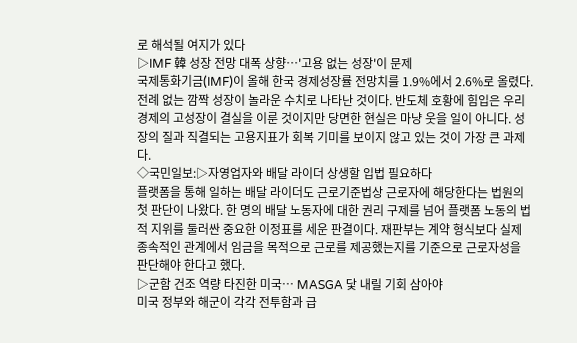로 해석될 여지가 있다
▷IMF 韓 성장 전망 대폭 상향…'고용 없는 성장'이 문제
국제통화기금(IMF)이 올해 한국 경제성장률 전망치를 1.9%에서 2.6%로 올렸다. 전례 없는 깜짝 성장이 놀라운 수치로 나타난 것이다. 반도체 호황에 힘입은 우리 경제의 고성장이 결실을 이룬 것이지만 당면한 현실은 마냥 웃을 일이 아니다. 성장의 질과 직결되는 고용지표가 회복 기미를 보이지 않고 있는 것이 가장 큰 과제다.
◇국민일보:▷자영업자와 배달 라이더 상생할 입법 필요하다
플랫폼을 통해 일하는 배달 라이더도 근로기준법상 근로자에 해당한다는 법원의 첫 판단이 나왔다. 한 명의 배달 노동자에 대한 권리 구제를 넘어 플랫폼 노동의 법적 지위를 둘러싼 중요한 이정표를 세운 판결이다. 재판부는 계약 형식보다 실제 종속적인 관계에서 임금을 목적으로 근로를 제공했는지를 기준으로 근로자성을 판단해야 한다고 했다.
▷군함 건조 역량 타진한 미국… MASGA 닻 내릴 기회 삼아야
미국 정부와 해군이 각각 전투함과 급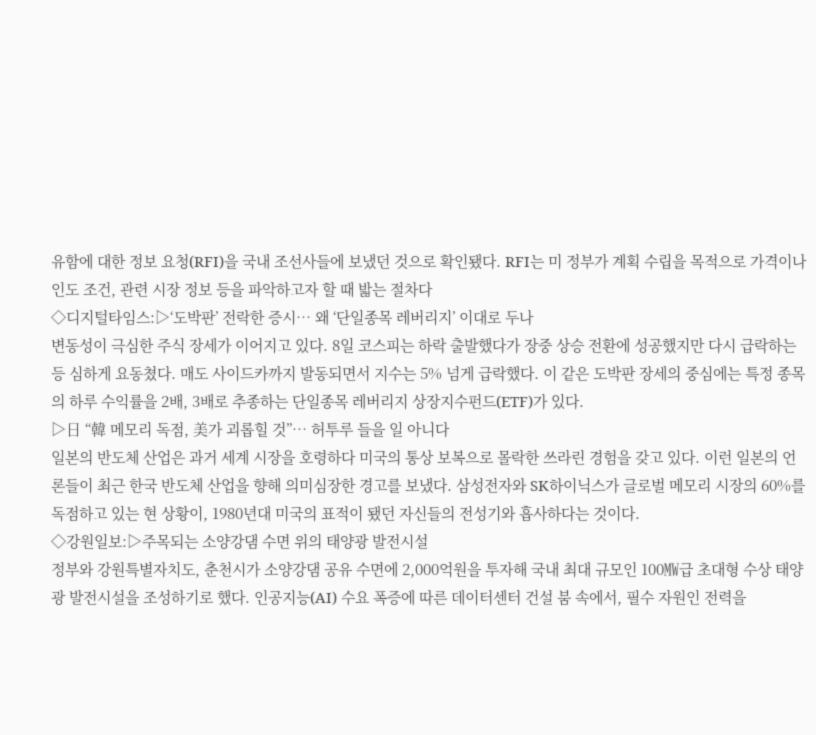유함에 대한 정보 요청(RFI)을 국내 조선사들에 보냈던 것으로 확인됐다. RFI는 미 정부가 계획 수립을 목적으로 가격이나 인도 조건, 관련 시장 정보 등을 파악하고자 할 때 밟는 절차다
◇디지털타임스:▷‘도박판’ 전락한 증시… 왜 ‘단일종목 레버리지’ 이대로 두나
변동성이 극심한 주식 장세가 이어지고 있다. 8일 코스피는 하락 출발했다가 장중 상승 전환에 성공했지만 다시 급락하는 등 심하게 요동쳤다. 매도 사이드카까지 발동되면서 지수는 5% 넘게 급락했다. 이 같은 도박판 장세의 중심에는 특정 종목의 하루 수익률을 2배, 3배로 추종하는 단일종목 레버리지 상장지수펀드(ETF)가 있다.
▷日 “韓 메모리 독점, 美가 괴롭힐 것”… 허투루 들을 일 아니다
일본의 반도체 산업은 과거 세계 시장을 호령하다 미국의 통상 보복으로 몰락한 쓰라린 경험을 갖고 있다. 이런 일본의 언론들이 최근 한국 반도체 산업을 향해 의미심장한 경고를 보냈다. 삼성전자와 SK하이닉스가 글로벌 메모리 시장의 60%를 독점하고 있는 현 상황이, 1980년대 미국의 표적이 됐던 자신들의 전성기와 흡사하다는 것이다.
◇강원일보:▷주목되는 소양강댐 수면 위의 태양광 발전시설
정부와 강원특별자치도, 춘천시가 소양강댐 공유 수면에 2,000억원을 투자해 국내 최대 규모인 100㎿급 초대형 수상 태양광 발전시설을 조성하기로 했다. 인공지능(AI) 수요 폭증에 따른 데이터센터 건설 붐 속에서, 필수 자원인 전력을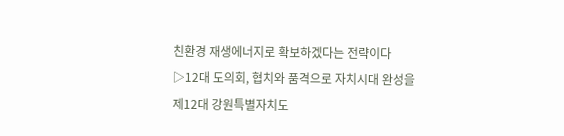친환경 재생에너지로 확보하겠다는 전략이다
▷12대 도의회, 협치와 품격으로 자치시대 완성을
제12대 강원특별자치도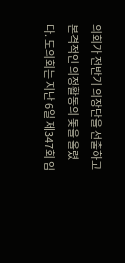의회가 전반기 의장단을 선출하고 본격적인 의정활동의 돛을 올렸다. 도의회는 지난 6일 제347회 임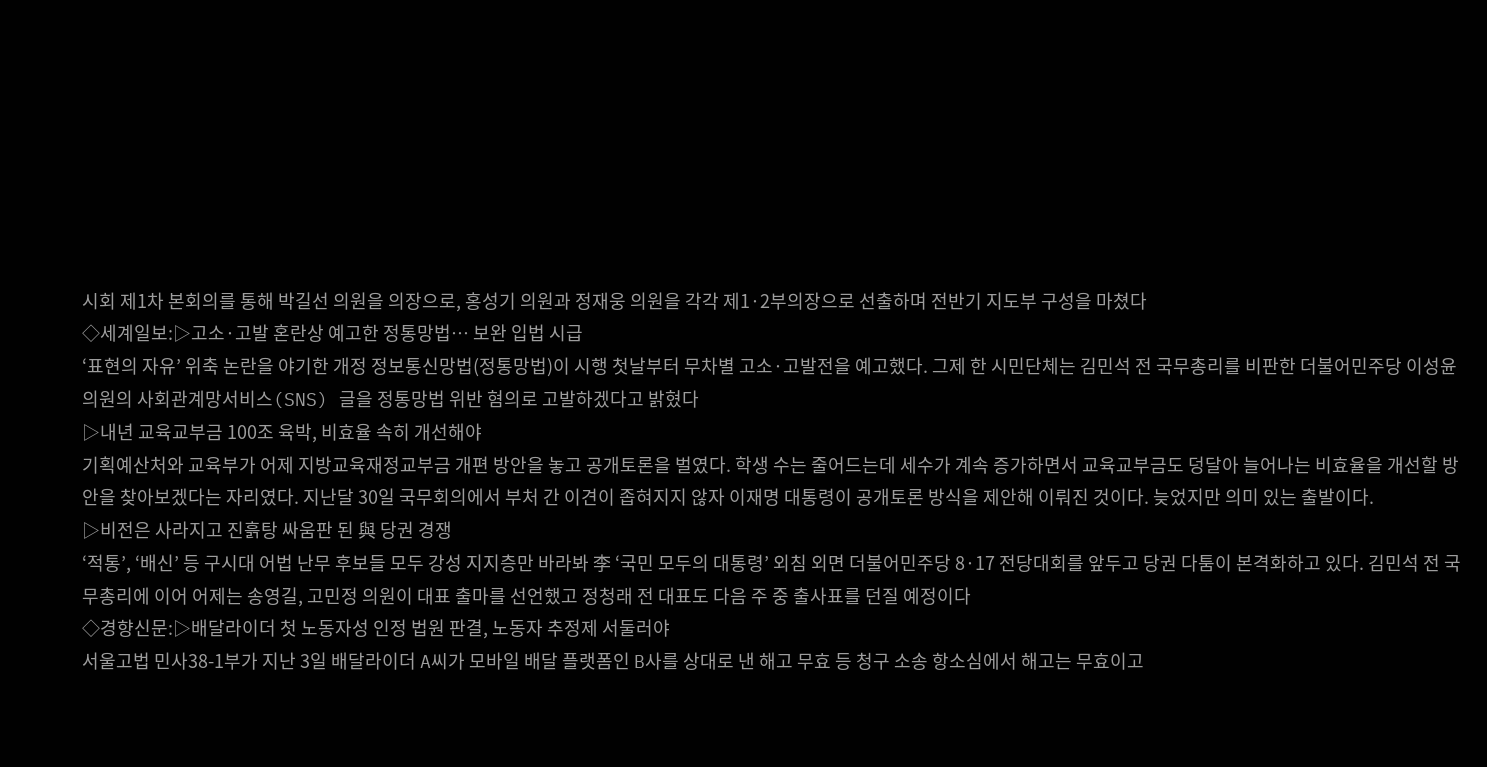시회 제1차 본회의를 통해 박길선 의원을 의장으로, 홍성기 의원과 정재웅 의원을 각각 제1·2부의장으로 선출하며 전반기 지도부 구성을 마쳤다
◇세계일보:▷고소·고발 혼란상 예고한 정통망법… 보완 입법 시급
‘표현의 자유’ 위축 논란을 야기한 개정 정보통신망법(정통망법)이 시행 첫날부터 무차별 고소·고발전을 예고했다. 그제 한 시민단체는 김민석 전 국무총리를 비판한 더불어민주당 이성윤 의원의 사회관계망서비스(SNS) 글을 정통망법 위반 혐의로 고발하겠다고 밝혔다
▷내년 교육교부금 100조 육박, 비효율 속히 개선해야
기획예산처와 교육부가 어제 지방교육재정교부금 개편 방안을 놓고 공개토론을 벌였다. 학생 수는 줄어드는데 세수가 계속 증가하면서 교육교부금도 덩달아 늘어나는 비효율을 개선할 방안을 찾아보겠다는 자리였다. 지난달 30일 국무회의에서 부처 간 이견이 좁혀지지 않자 이재명 대통령이 공개토론 방식을 제안해 이뤄진 것이다. 늦었지만 의미 있는 출발이다.
▷비전은 사라지고 진흙탕 싸움판 된 與 당권 경쟁
‘적통’, ‘배신’ 등 구시대 어법 난무 후보들 모두 강성 지지층만 바라봐 李 ‘국민 모두의 대통령’ 외침 외면 더불어민주당 8·17 전당대회를 앞두고 당권 다툼이 본격화하고 있다. 김민석 전 국무총리에 이어 어제는 송영길, 고민정 의원이 대표 출마를 선언했고 정청래 전 대표도 다음 주 중 출사표를 던질 예정이다
◇경향신문:▷배달라이더 첫 노동자성 인정 법원 판결, 노동자 추정제 서둘러야
서울고법 민사38-1부가 지난 3일 배달라이더 A씨가 모바일 배달 플랫폼인 B사를 상대로 낸 해고 무효 등 청구 소송 항소심에서 해고는 무효이고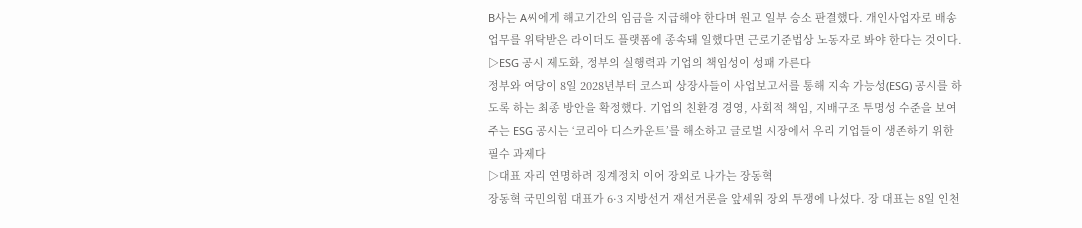B사는 A씨에게 해고기간의 임금을 지급해야 한다며 원고 일부 승소 판결했다. 개인사업자로 배송 업무를 위탁받은 라이더도 플랫폼에 종속돼 일했다면 근로기준법상 노동자로 봐야 한다는 것이다.
▷ESG 공시 제도화, 정부의 실행력과 기업의 책임성이 성패 가른다
정부와 여당이 8일 2028년부터 코스피 상장사들이 사업보고서를 통해 지속 가능성(ESG) 공시를 하도록 하는 최종 방안을 확정했다. 기업의 친환경 경영, 사회적 책임, 지배구조 투명성 수준을 보여주는 ESG 공시는 ‘코리아 디스카운트’를 해소하고 글로벌 시장에서 우리 기업들이 생존하기 위한 필수 과제다
▷대표 자리 연명하려 징계정치 이어 장외로 나가는 장동혁
장동혁 국민의힘 대표가 6·3 지방선거 재선거론을 앞세워 장외 투쟁에 나섰다. 장 대표는 8일 인천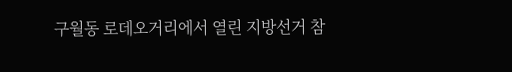구월동 로데오거리에서 열린 지방선거 참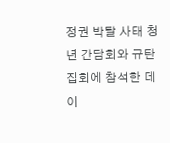정권 박탈 사태 청년 간담회와 규탄 집회에 참석한 데 이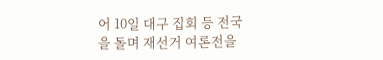어 10일 대구 집회 등 전국을 돌며 재선거 여론전을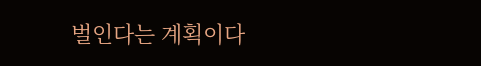벌인다는 계획이다